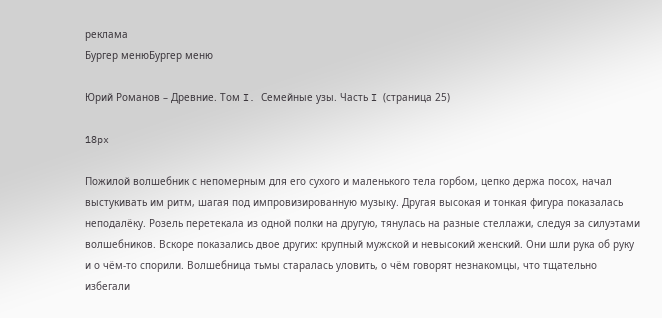реклама
Бургер менюБургер меню

Юрий Романов – Древние. Том I. Семейные узы. Часть I (страница 25)

18px

Пожилой волшебник с непомерным для его сухого и маленького тела горбом, цепко держа посох, начал выстукивать им ритм, шагая под импровизированную музыку. Другая высокая и тонкая фигура показалась неподалёку. Розель перетекала из одной полки на другую, тянулась на разные стеллажи, следуя за силуэтами волшебников. Вскоре показались двое других: крупный мужской и невысокий женский. Они шли рука об руку и о чём-то спорили. Волшебница тьмы старалась уловить, о чём говорят незнакомцы, что тщательно избегали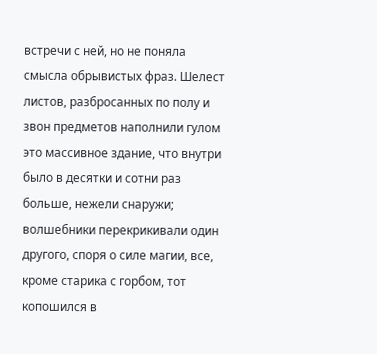встречи с ней, но не поняла смысла обрывистых фраз. Шелест листов, разбросанных по полу и звон предметов наполнили гулом это массивное здание, что внутри было в десятки и сотни раз больше, нежели снаружи; волшебники перекрикивали один другого, споря о силе магии, все, кроме старика с горбом, тот копошился в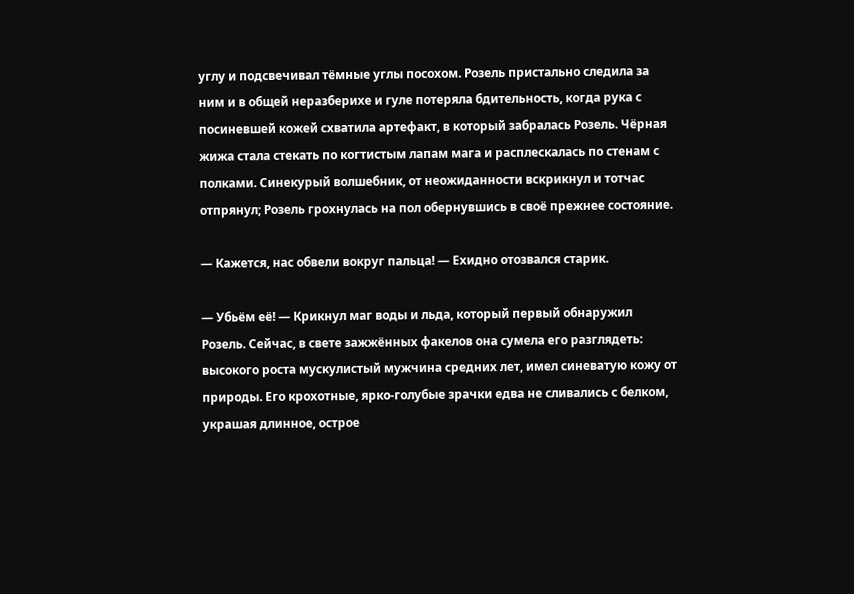углу и подсвечивал тёмные углы посохом. Розель пристально следила за ним и в общей неразберихе и гуле потеряла бдительность, когда рука с посиневшей кожей схватила артефакт, в который забралась Розель. Чёрная жижа стала стекать по когтистым лапам мага и расплескалась по стенам с полками. Синекурый волшебник, от неожиданности вскрикнул и тотчас отпрянул; Розель грохнулась на пол обернувшись в своё прежнее состояние.

— Кажется, нас обвели вокруг пальца! — Ехидно отозвался старик.

— Убьём её! — Крикнул маг воды и льда, который первый обнаружил Розель. Сейчас, в свете зажжённых факелов она сумела его разглядеть: высокого роста мускулистый мужчина средних лет, имел синеватую кожу от природы. Его крохотные, ярко-голубые зрачки едва не сливались с белком, украшая длинное, острое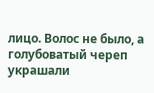лицо. Волос не было, а голубоватый череп украшали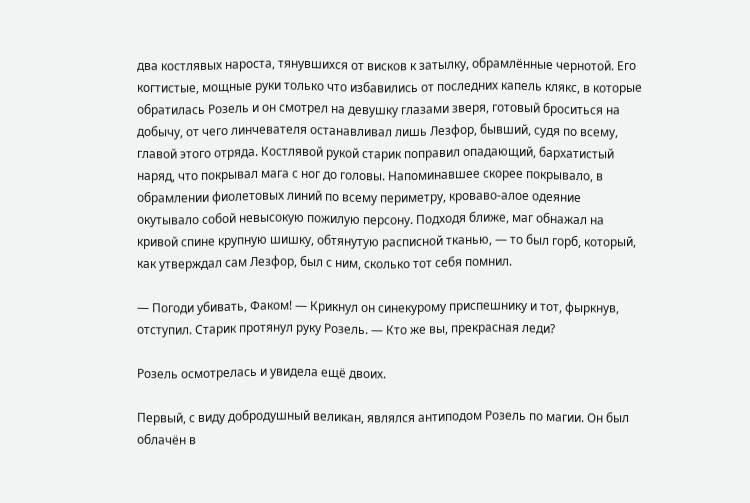два костлявых нароста, тянувшихся от висков к затылку, обрамлённые чернотой. Его когтистые, мощные руки только что избавились от последних капель клякс, в которые обратилась Розель и он смотрел на девушку глазами зверя, готовый броситься на добычу, от чего линчевателя останавливал лишь Лезфор, бывший, судя по всему, главой этого отряда. Костлявой рукой старик поправил опадающий, бархатистый наряд, что покрывал мага с ног до головы. Напоминавшее скорее покрывало, в обрамлении фиолетовых линий по всему периметру, кроваво-алое одеяние окутывало собой невысокую пожилую персону. Подходя ближе, маг обнажал на кривой спине крупную шишку, обтянутую расписной тканью, — то был горб, который, как утверждал сам Лезфор, был с ним, сколько тот себя помнил.

— Погоди убивать, Факом! — Крикнул он синекурому приспешнику и тот, фыркнув, отступил. Старик протянул руку Розель. — Кто же вы, прекрасная леди?

Розель осмотрелась и увидела ещё двоих.

Первый, с виду добродушный великан, являлся антиподом Розель по магии. Он был облачён в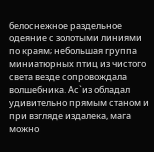белоснежное раздельное одеяние с золотыми линиями по краям; небольшая группа миниатюрных птиц из чистого света везде сопровождала волшебника. Ас`из обладал удивительно прямым станом и при взгляде издалека, мага можно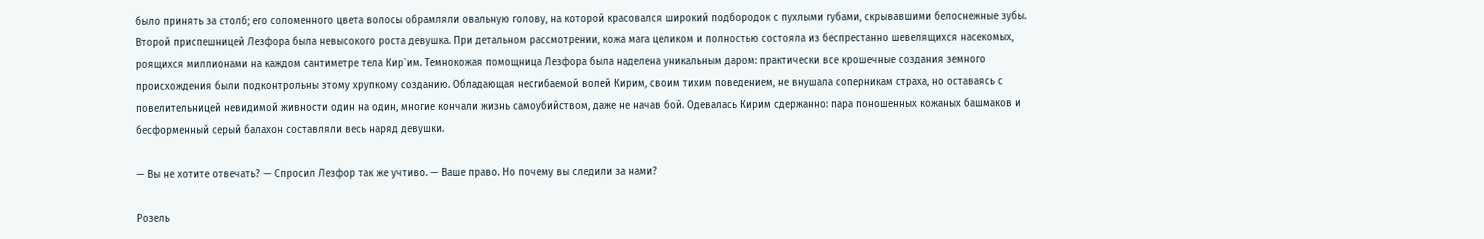было принять за столб; его соломенного цвета волосы обрамляли овальную голову, на которой красовался широкий подбородок с пухлыми губами, скрывавшими белоснежные зубы. Второй приспешницей Лезфора была невысокого роста девушка. При детальном рассмотрении, кожа мага целиком и полностью состояла из беспрестанно шевелящихся насекомых, роящихся миллионами на каждом сантиметре тела Кир`им. Темнокожая помощница Лезфора была наделена уникальным даром: практически все крошечные создания земного происхождения были подконтрольны этому хрупкому созданию. Обладающая несгибаемой волей Кирим, своим тихим поведением, не внушала соперникам страха, но оставаясь с повелительницей невидимой живности один на один, многие кончали жизнь самоубийством, даже не начав бой. Одевалась Кирим сдержанно: пара поношенных кожаных башмаков и бесформенный серый балахон составляли весь наряд девушки.

— Вы не хотите отвечать? — Спросил Лезфор так же учтиво. — Ваше право. Но почему вы следили за нами?

Розель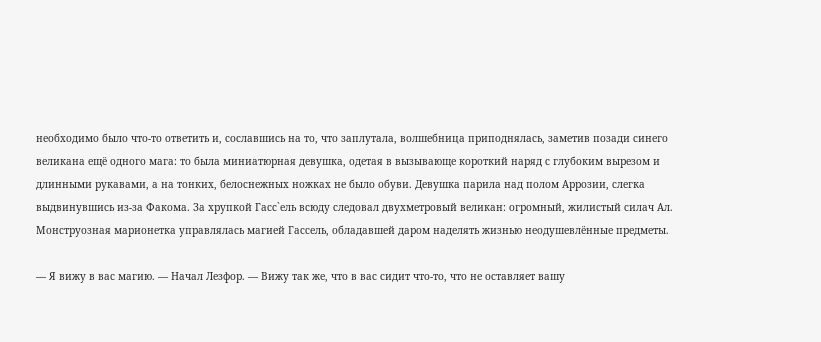необходимо было что-то ответить и, сославшись на то, что заплутала, волшебница приподнялась, заметив позади синего великана ещё одного мага: то была миниатюрная девушка, одетая в вызывающе короткий наряд с глубоким вырезом и длинными рукавами, а на тонких, белоснежных ножках не было обуви. Девушка парила над полом Аррозии, слегка выдвинувшись из-за Факома. За хрупкой Гасс`ель всюду следовал двухметровый великан: огромный, жилистый силач Ал. Монструозная марионетка управлялась магией Гассель, обладавшей даром наделять жизнью неодушевлённые предметы.

— Я вижу в вас магию. — Начал Лезфор. — Вижу так же, что в вас сидит что-то, что не оставляет вашу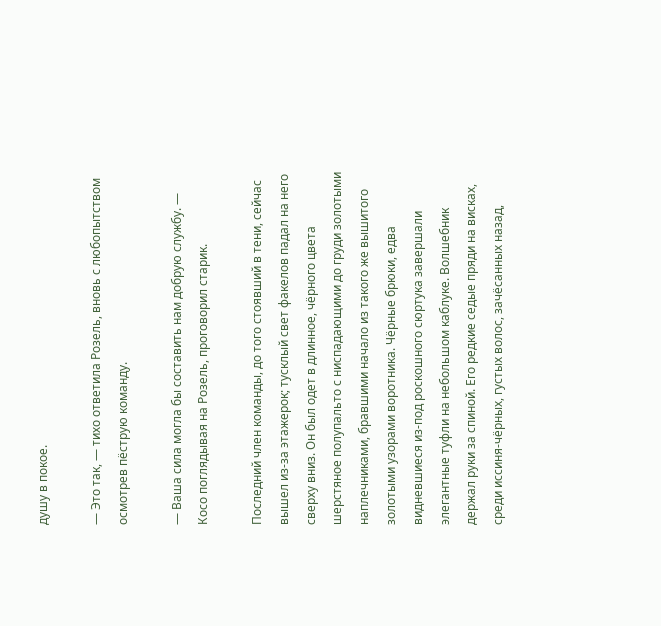душу в покое.

— Это так, — тихо ответила Розель, вновь с любопытством осмотрев пёструю команду.

— Ваша сила могла бы составить нам добрую службу. — Косо поглядывая на Розель, проговорил старик.

Последний член команды, до того стоявший в тени, сейчас вышел из-за этажерок; тусклый свет факелов падал на него сверху вниз. Он был одет в длинное, чёрного цвета шерстяное полупальто с ниспадающими до груди золотыми наплечниками, бравшими начало из такого же вышитого золотыми узорами воротника. Чёрные брюки, едва видневшиеся из-под роскошного сюртука завершали элегантные туфли на небольшом каблуке. Волшебник держал руки за спиной. Его редкие седые пряди на висках, среди иссиня-чёрных, густых волос, зачёсанных назад,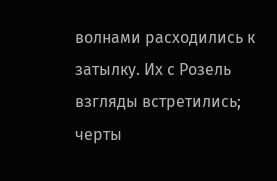волнами расходились к затылку. Их с Розель взгляды встретились; черты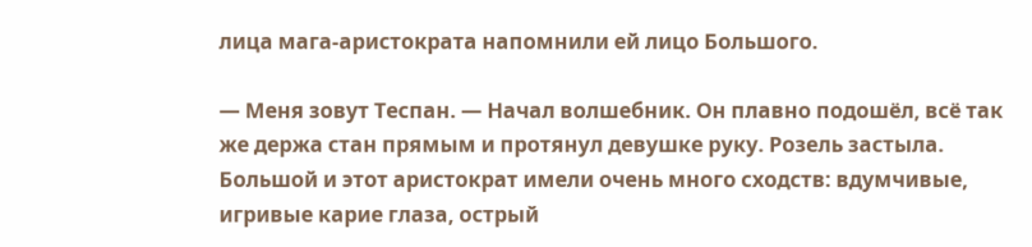лица мага-аристократа напомнили ей лицо Большого.

— Меня зовут Теспан. — Начал волшебник. Он плавно подошёл, всё так же держа стан прямым и протянул девушке руку. Розель застыла. Большой и этот аристократ имели очень много сходств: вдумчивые, игривые карие глаза, острый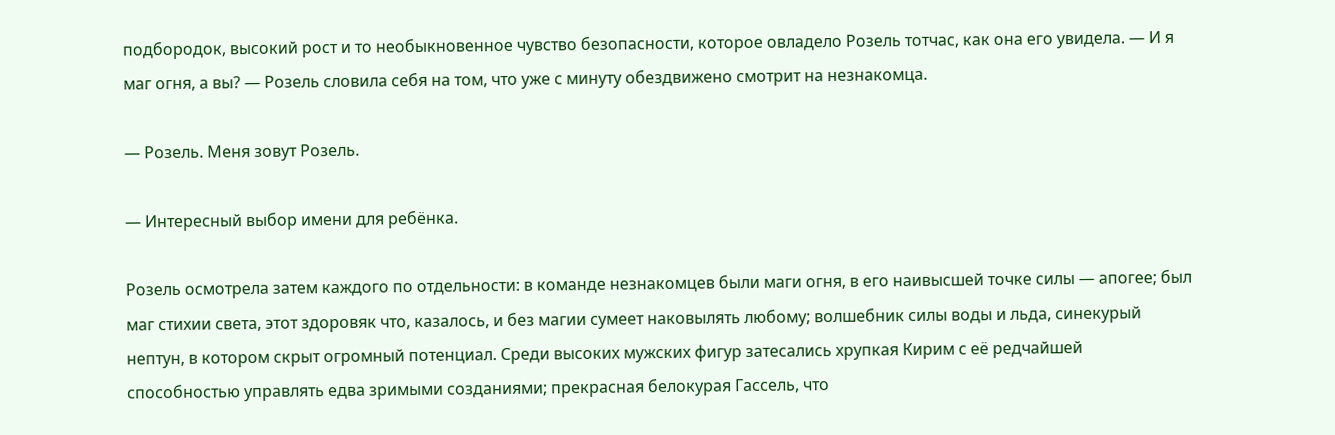подбородок, высокий рост и то необыкновенное чувство безопасности, которое овладело Розель тотчас, как она его увидела. — И я маг огня, а вы? — Розель словила себя на том, что уже с минуту обездвижено смотрит на незнакомца.

— Розель. Меня зовут Розель.

— Интересный выбор имени для ребёнка.

Розель осмотрела затем каждого по отдельности: в команде незнакомцев были маги огня, в его наивысшей точке силы — апогее; был маг стихии света, этот здоровяк что, казалось, и без магии сумеет наковылять любому; волшебник силы воды и льда, синекурый нептун, в котором скрыт огромный потенциал. Среди высоких мужских фигур затесались хрупкая Кирим с её редчайшей способностью управлять едва зримыми созданиями; прекрасная белокурая Гассель, что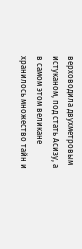верховодила двухметровым истуканом, под стать Асизу, а в самом этом великане хранилось множество тайн и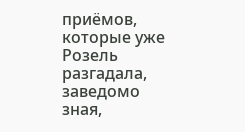приёмов, которые уже Розель разгадала, заведомо зная,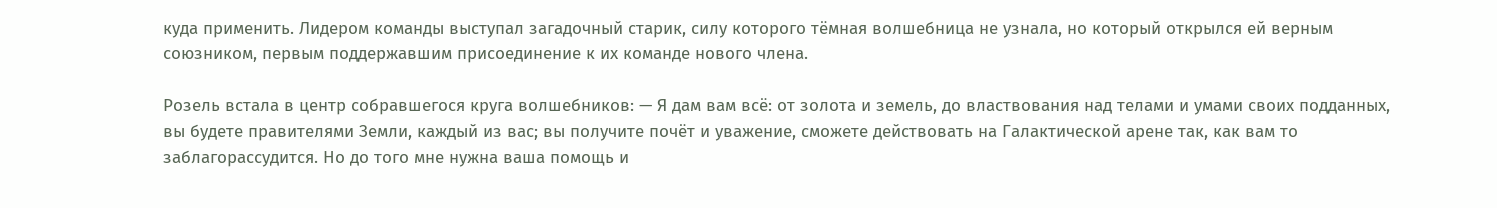куда применить. Лидером команды выступал загадочный старик, силу которого тёмная волшебница не узнала, но который открылся ей верным союзником, первым поддержавшим присоединение к их команде нового члена.

Розель встала в центр собравшегося круга волшебников: — Я дам вам всё: от золота и земель, до властвования над телами и умами своих подданных, вы будете правителями Земли, каждый из вас; вы получите почёт и уважение, сможете действовать на Галактической арене так, как вам то заблагорассудится. Но до того мне нужна ваша помощь и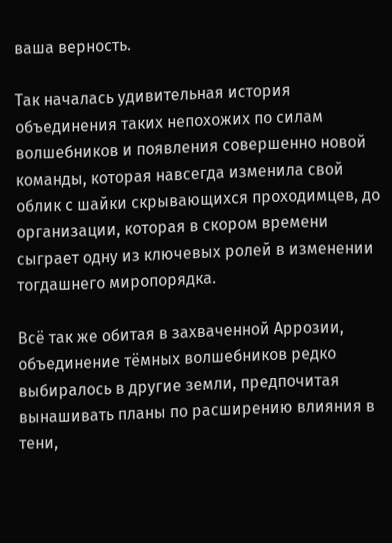ваша верность.

Так началась удивительная история объединения таких непохожих по силам волшебников и появления совершенно новой команды, которая навсегда изменила свой облик с шайки скрывающихся проходимцев, до организации, которая в скором времени сыграет одну из ключевых ролей в изменении тогдашнего миропорядка.

Всё так же обитая в захваченной Аррозии, объединение тёмных волшебников редко выбиралось в другие земли, предпочитая вынашивать планы по расширению влияния в тени,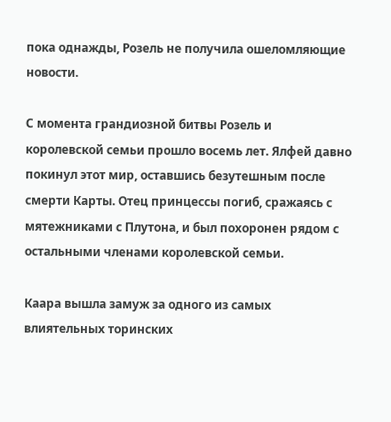пока однажды, Розель не получила ошеломляющие новости.

С момента грандиозной битвы Розель и королевской семьи прошло восемь лет. Ялфей давно покинул этот мир, оставшись безутешным после смерти Карты. Отец принцессы погиб, сражаясь с мятежниками с Плутона, и был похоронен рядом с остальными членами королевской семьи.

Каара вышла замуж за одного из самых влиятельных торинских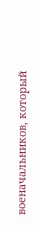военачальников, который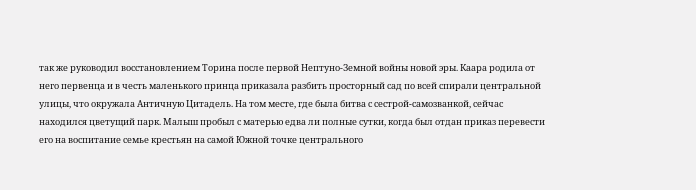так же руководил восстановлением Торина после первой Нептуно-Земной войны новой эры. Каара родила от него первенца и в честь маленького принца приказала разбить просторный сад по всей спирали центральной улицы, что окружала Античную Цитадель. На том месте, где была битва с сестрой-самозванкой, сейчас находился цветущий парк. Малыш пробыл с матерью едва ли полные сутки, когда был отдан приказ перевести его на воспитание семье крестьян на самой Южной точке центрального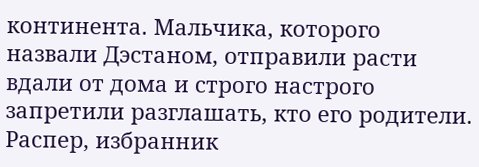континента. Мальчика, которого назвали Дэстаном, отправили расти вдали от дома и строго настрого запретили разглашать, кто его родители. Распер, избранник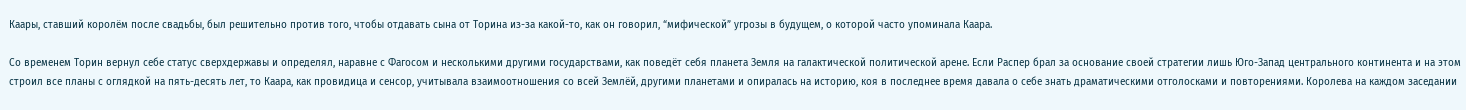Каары, ставший королём после свадьбы, был решительно против того, чтобы отдавать сына от Торина из-за какой-то, как он говорил, “мифической” угрозы в будущем, о которой часто упоминала Каара.

Со временем Торин вернул себе статус сверхдержавы и определял, наравне с Фагосом и несколькими другими государствами, как поведёт себя планета Земля на галактической политической арене. Если Распер брал за основание своей стратегии лишь Юго-Запад центрального континента и на этом строил все планы с оглядкой на пять-десять лет, то Каара, как провидица и сенсор, учитывала взаимоотношения со всей Землёй, другими планетами и опиралась на историю, коя в последнее время давала о себе знать драматическими отголосками и повторениями. Королева на каждом заседании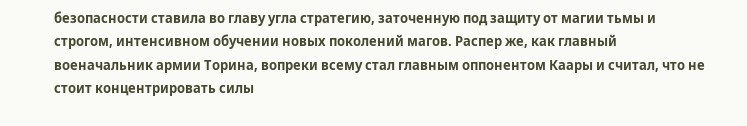безопасности ставила во главу угла стратегию, заточенную под защиту от магии тьмы и строгом, интенсивном обучении новых поколений магов. Распер же, как главный военачальник армии Торина, вопреки всему стал главным оппонентом Каары и считал, что не стоит концентрировать силы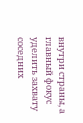внутри страны, а главный фокус уделить захвату соседних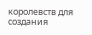королевств для создания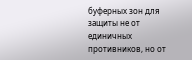буферных зон для защиты не от единичных противников, но от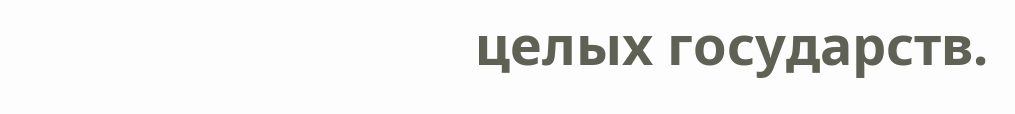целых государств.